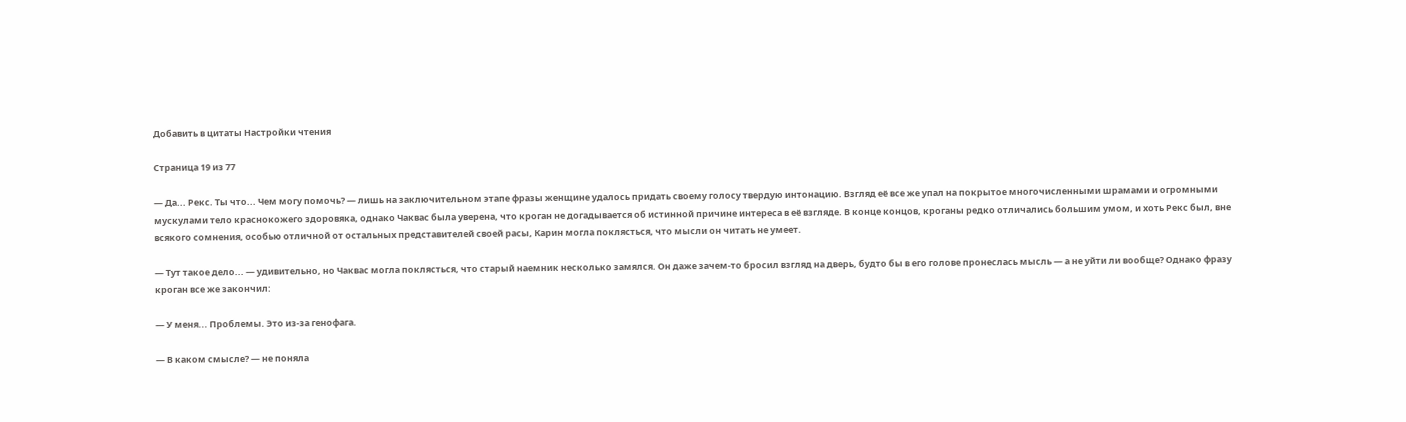Добавить в цитаты Настройки чтения

Страница 19 из 77

— Да... Рекс. Ты что... Чем могу помочь? — лишь на заключительном этапе фразы женщине удалось придать своему голосу твердую интонацию. Взгляд её все же упал на покрытое многочисленными шрамами и огромными мускулами тело краснокожего здоровяка, однако Чаквас была уверена, что кроган не догадывается об истинной причине интереса в её взгляде. В конце концов, кроганы редко отличались большим умом, и хоть Рекс был, вне всякого сомнения, особью отличной от остальных представителей своей расы, Карин могла поклясться, что мысли он читать не умеет.

— Тут такое дело... — удивительно, но Чаквас могла поклясться, что старый наемник несколько замялся. Он даже зачем-то бросил взгляд на дверь, будто бы в его голове пронеслась мысль — а не уйти ли вообще? Однако фразу кроган все же закончил:

— У меня... Проблемы. Это из-за генофага.

— В каком смысле? — не поняла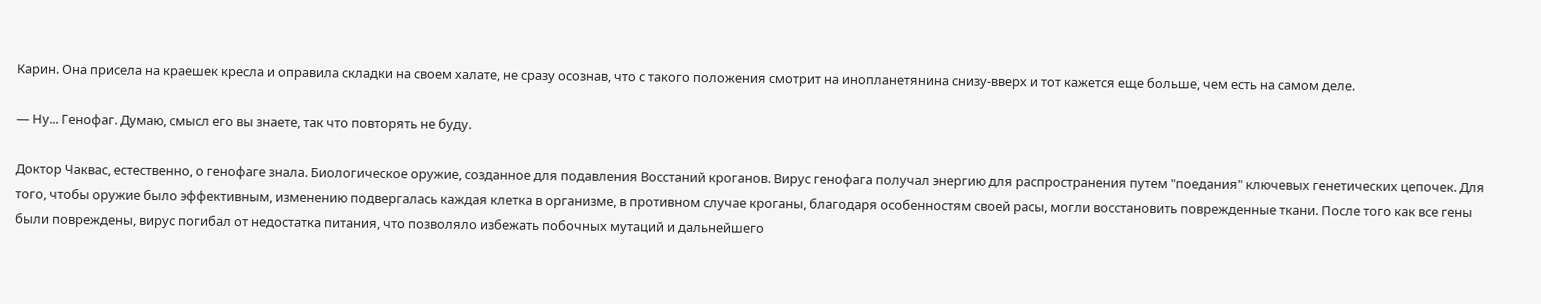Карин. Она присела на краешек кресла и оправила складки на своем халате, не сразу осознав, что с такого положения смотрит на инопланетянина снизу-вверх и тот кажется еще больше, чем есть на самом деле.

— Ну... Генофаг. Думаю, смысл его вы знаете, так что повторять не буду.

Доктор Чаквас, естественно, о генофаге знала. Биологическое оружие, созданное для подавления Восстаний кроганов. Вирус генофага получал энергию для распространения путем "поедания" ключевых генетических цепочек. Для того, чтобы оружие было эффективным, изменению подвергалась каждая клетка в организме, в противном случае кроганы, благодаря особенностям своей расы, могли восстановить поврежденные ткани. После того как все гены были повреждены, вирус погибал от недостатка питания, что позволяло избежать побочных мутаций и дальнейшего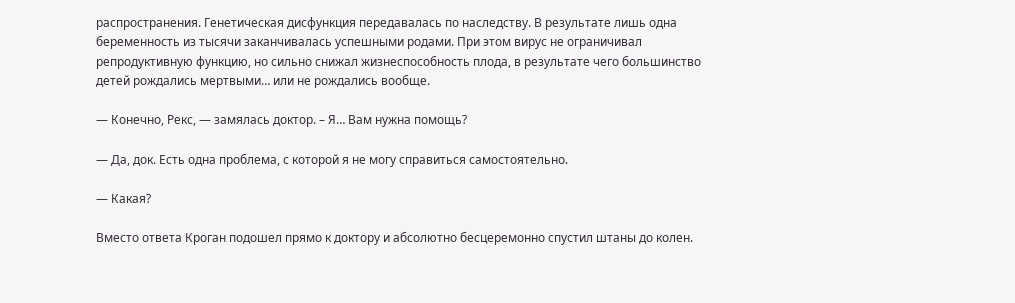распространения. Генетическая дисфункция передавалась по наследству. В результате лишь одна беременность из тысячи заканчивалась успешными родами. При этом вирус не ограничивал репродуктивную функцию, но сильно снижал жизнеспособность плода, в результате чего большинство детей рождались мертвыми… или не рождались вообще.

— Конечно, Рекс, — замялась доктор. – Я… Вам нужна помощь?

— Да, док. Есть одна проблема, с которой я не могу справиться самостоятельно.

— Какая?

Вместо ответа Кроган подошел прямо к доктору и абсолютно бесцеремонно спустил штаны до колен.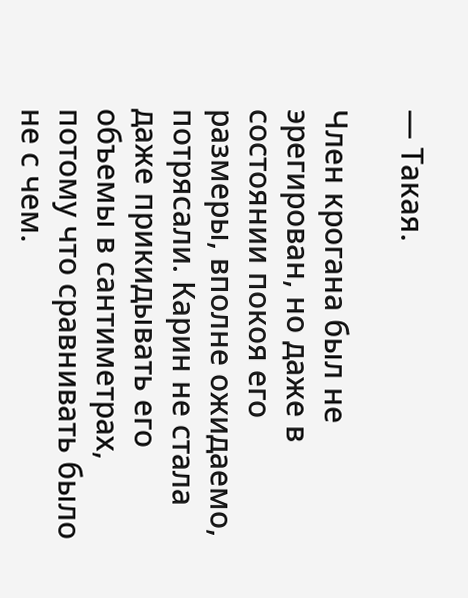— Такая.

Член крогана был не эрегирован, но даже в состоянии покоя его размеры, вполне ожидаемо, потрясали. Карин не стала даже прикидывать его объемы в сантиметрах, потому что сравнивать было не с чем.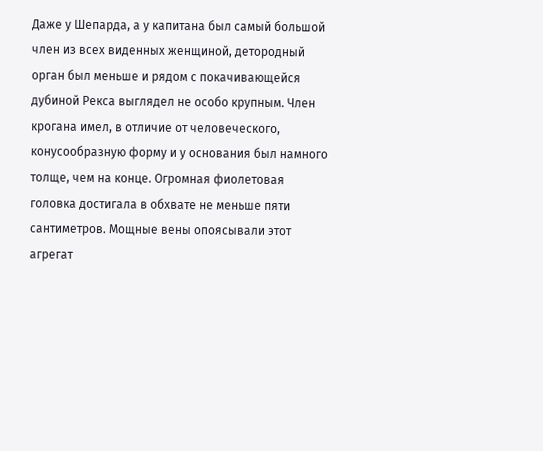Даже у Шепарда, а у капитана был самый большой член из всех виденных женщиной, детородный орган был меньше и рядом с покачивающейся дубиной Рекса выглядел не особо крупным. Член крогана имел, в отличие от человеческого, конусообразную форму и у основания был намного толще, чем на конце. Огромная фиолетовая головка достигала в обхвате не меньше пяти сантиметров. Мощные вены опоясывали этот агрегат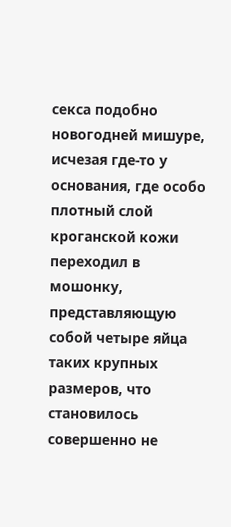секса подобно новогодней мишуре, исчезая где-то у основания, где особо плотный слой кроганской кожи переходил в мошонку, представляющую собой четыре яйца таких крупных размеров, что становилось совершенно не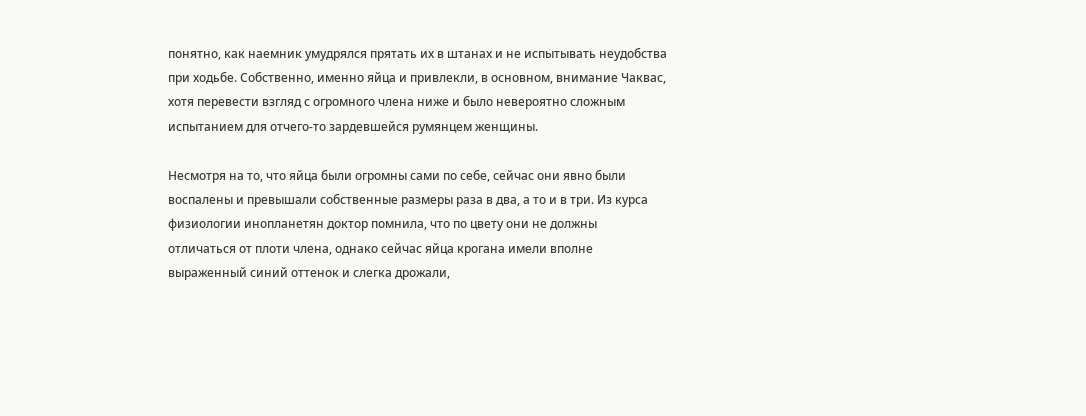понятно, как наемник умудрялся прятать их в штанах и не испытывать неудобства при ходьбе. Собственно, именно яйца и привлекли, в основном, внимание Чаквас, хотя перевести взгляд с огромного члена ниже и было невероятно сложным испытанием для отчего-то зардевшейся румянцем женщины.

Несмотря на то, что яйца были огромны сами по себе, сейчас они явно были воспалены и превышали собственные размеры раза в два, а то и в три. Из курса физиологии инопланетян доктор помнила, что по цвету они не должны отличаться от плоти члена, однако сейчас яйца крогана имели вполне выраженный синий оттенок и слегка дрожали,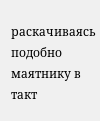раскачиваясь подобно маятнику в такт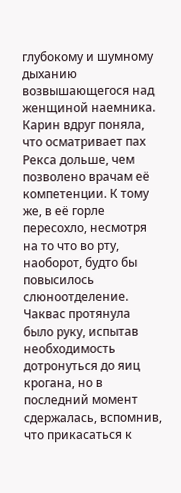глубокому и шумному дыханию возвышающегося над женщиной наемника. Карин вдруг поняла, что осматривает пах Рекса дольше, чем позволено врачам её компетенции. К тому же, в её горле пересохло, несмотря на то что во рту, наоборот, будто бы повысилось слюноотделение. Чаквас протянула было руку, испытав необходимость дотронуться до яиц крогана, но в последний момент сдержалась, вспомнив, что прикасаться к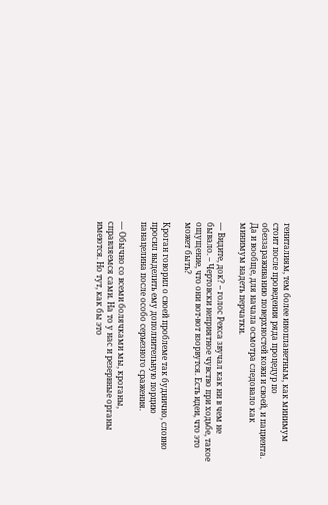гениталиям, тем более инопланетным, как минимум стоит после проведения ряда процедур по обеззараживанию поверхностей кожи и своей, и пациента. Да и вообще, для начала осмотра следовало как минимум надеть перчатки.

— Видите, док? – голос Рекса звучал как ни в чем не бывало. – Чертовски неприятное чувство при ходьбе, такое ощущение, что они вот-вот взорвутся. Есть идеи, что это может быть?

Кроган говорил о своей проблеме так буднично, словно просил выделить ему дополнительную порцию панацелина после особо серьезного сражения.

— Обычно со всеми болячками мы, кроганы, справляемся сами. На то у нас и резервные органы имеются. Но тут, как бы это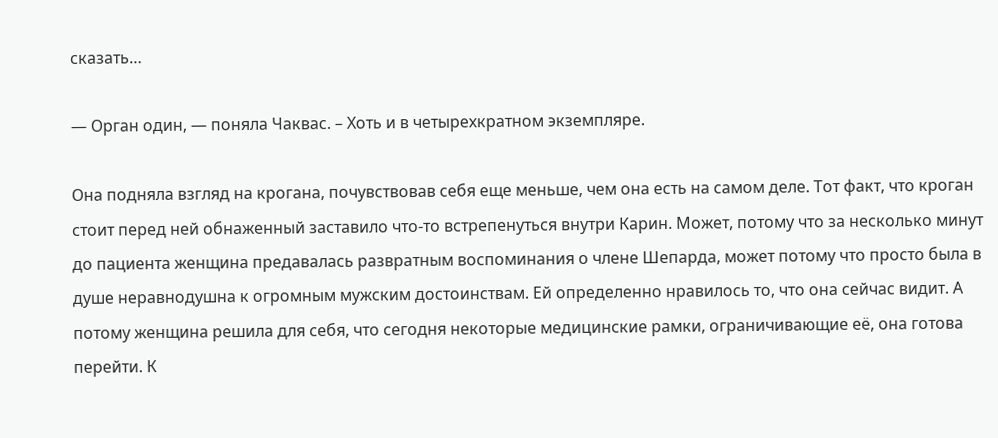сказать…

— Орган один, — поняла Чаквас. – Хоть и в четырехкратном экземпляре.

Она подняла взгляд на крогана, почувствовав себя еще меньше, чем она есть на самом деле. Тот факт, что кроган стоит перед ней обнаженный заставило что-то встрепенуться внутри Карин. Может, потому что за несколько минут до пациента женщина предавалась развратным воспоминания о члене Шепарда, может потому что просто была в душе неравнодушна к огромным мужским достоинствам. Ей определенно нравилось то, что она сейчас видит. А потому женщина решила для себя, что сегодня некоторые медицинские рамки, ограничивающие её, она готова перейти. К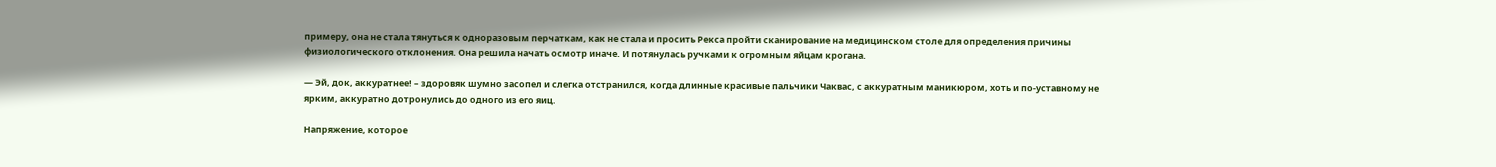примеру, она не стала тянуться к одноразовым перчаткам, как не стала и просить Рекса пройти сканирование на медицинском столе для определения причины физиологического отклонения. Она решила начать осмотр иначе. И потянулась ручками к огромным яйцам крогана.

— Эй, док, аккуратнее! – здоровяк шумно засопел и слегка отстранился, когда длинные красивые пальчики Чаквас, с аккуратным маникюром, хоть и по-уставному не ярким, аккуратно дотронулись до одного из его яиц.

Напряжение, которое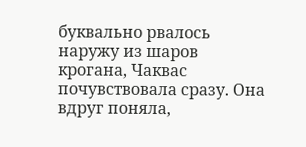буквально рвалось наружу из шаров крогана, Чаквас почувствовала сразу. Она вдруг поняла,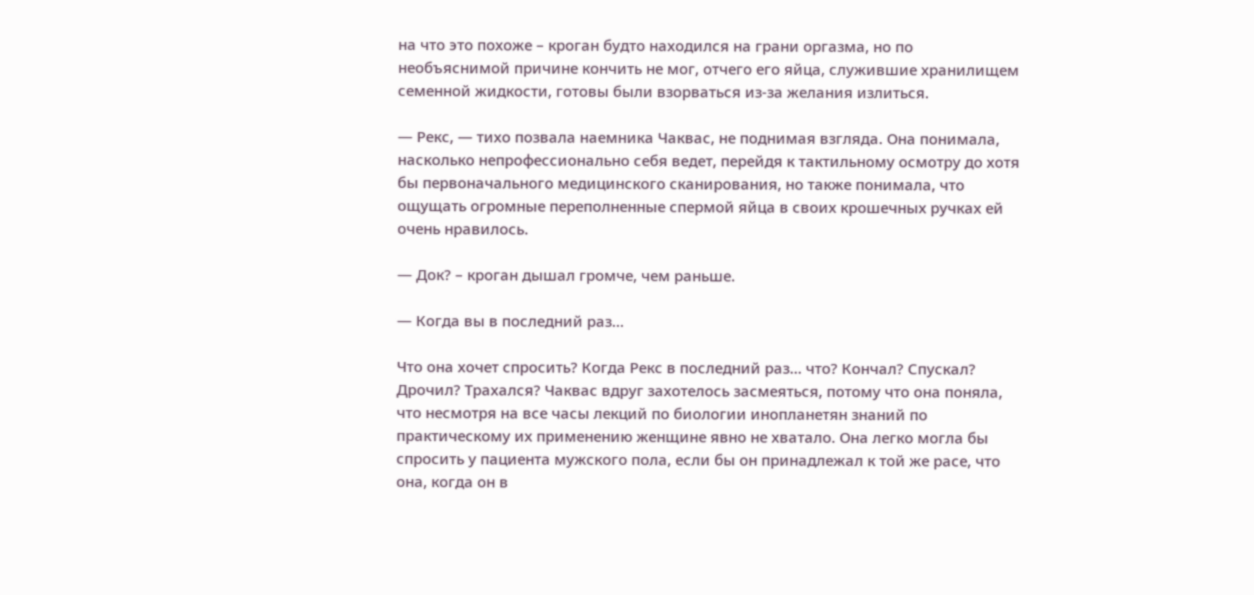на что это похоже – кроган будто находился на грани оргазма, но по необъяснимой причине кончить не мог, отчего его яйца, служившие хранилищем семенной жидкости, готовы были взорваться из-за желания излиться.

— Рекс, — тихо позвала наемника Чаквас, не поднимая взгляда. Она понимала, насколько непрофессионально себя ведет, перейдя к тактильному осмотру до хотя бы первоначального медицинского сканирования, но также понимала, что ощущать огромные переполненные спермой яйца в своих крошечных ручках ей очень нравилось.

— Док? – кроган дышал громче, чем раньше.

— Когда вы в последний раз…

Что она хочет спросить? Когда Рекс в последний раз… что? Кончал? Спускал? Дрочил? Трахался? Чаквас вдруг захотелось засмеяться, потому что она поняла, что несмотря на все часы лекций по биологии инопланетян знаний по практическому их применению женщине явно не хватало. Она легко могла бы спросить у пациента мужского пола, если бы он принадлежал к той же расе, что она, когда он в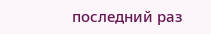последний раз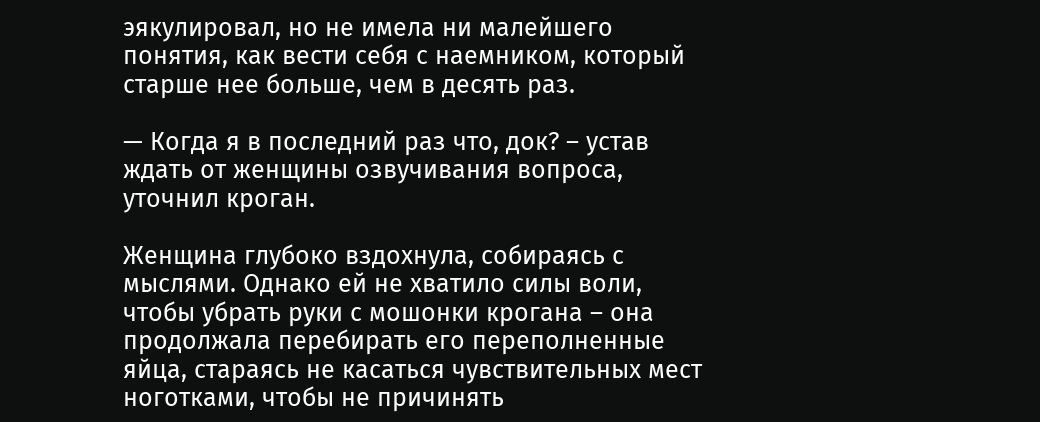эякулировал, но не имела ни малейшего понятия, как вести себя с наемником, который старше нее больше, чем в десять раз.

— Когда я в последний раз что, док? – устав ждать от женщины озвучивания вопроса, уточнил кроган.

Женщина глубоко вздохнула, собираясь с мыслями. Однако ей не хватило силы воли, чтобы убрать руки с мошонки крогана – она продолжала перебирать его переполненные яйца, стараясь не касаться чувствительных мест ноготками, чтобы не причинять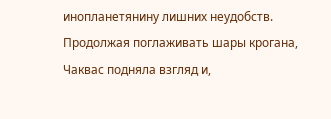инопланетянину лишних неудобств. Продолжая поглаживать шары крогана, Чаквас подняла взгляд и,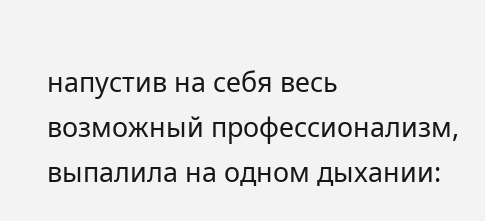напустив на себя весь возможный профессионализм, выпалила на одном дыхании: